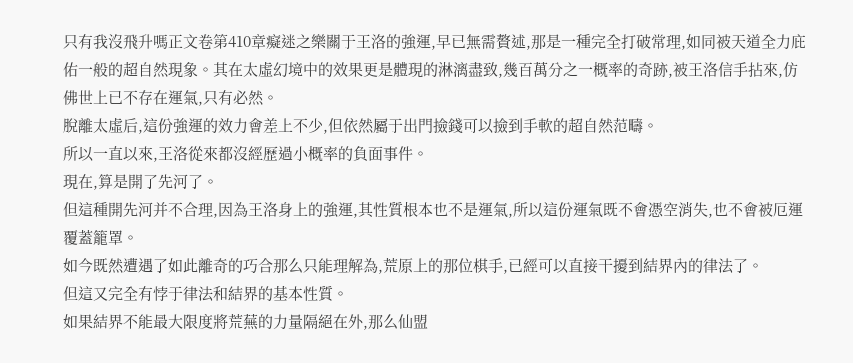只有我沒飛升嗎正文卷第410章癡迷之樂關于王洛的強運,早已無需贅述,那是一種完全打破常理,如同被天道全力庇佑一般的超自然現象。其在太虛幻境中的效果更是體現的淋漓盡致,幾百萬分之一概率的奇跡,被王洛信手拈來,仿佛世上已不存在運氣,只有必然。
脫離太虛后,這份強運的效力會差上不少,但依然屬于出門撿錢可以撿到手軟的超自然范疇。
所以一直以來,王洛從來都沒經歷過小概率的負面事件。
現在,算是開了先河了。
但這種開先河并不合理,因為王洛身上的強運,其性質根本也不是運氣,所以這份運氣既不會憑空消失,也不會被厄運覆蓋籠罩。
如今既然遭遇了如此離奇的巧合那么只能理解為,荒原上的那位棋手,已經可以直接干擾到結界內的律法了。
但這又完全有悖于律法和結界的基本性質。
如果結界不能最大限度將荒蕪的力量隔絕在外,那么仙盟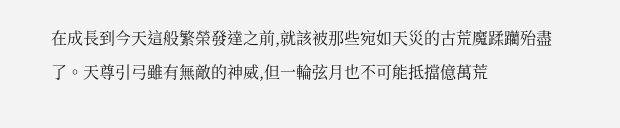在成長到今天這般繁榮發達之前,就該被那些宛如天災的古荒魔蹂躪殆盡了。天尊引弓雖有無敵的神威,但一輪弦月也不可能抵擋億萬荒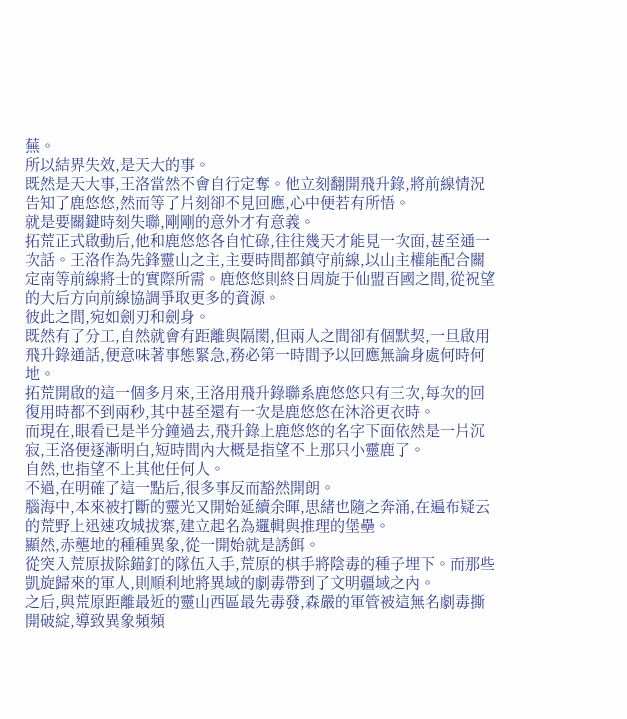蕪。
所以結界失效,是天大的事。
既然是天大事,王洛當然不會自行定奪。他立刻翻開飛升錄,將前線情況告知了鹿悠悠,然而等了片刻卻不見回應,心中便若有所悟。
就是要關鍵時刻失聯,剛剛的意外才有意義。
拓荒正式啟動后,他和鹿悠悠各自忙碌,往往幾天才能見一次面,甚至通一次話。王洛作為先鋒靈山之主,主要時間都鎮守前線,以山主權能配合關定南等前線將士的實際所需。鹿悠悠則終日周旋于仙盟百國之間,從祝望的大后方向前線協調爭取更多的資源。
彼此之間,宛如劍刃和劍身。
既然有了分工,自然就會有距離與隔閡,但兩人之間卻有個默契,一旦啟用飛升錄通話,便意味著事態緊急,務必第一時間予以回應無論身處何時何地。
拓荒開啟的這一個多月來,王洛用飛升錄聯系鹿悠悠只有三次,每次的回復用時都不到兩秒,其中甚至還有一次是鹿悠悠在沐浴更衣時。
而現在,眼看已是半分鐘過去,飛升錄上鹿悠悠的名字下面依然是一片沉寂,王洛便逐漸明白,短時間內大概是指望不上那只小靈鹿了。
自然,也指望不上其他任何人。
不過,在明確了這一點后,很多事反而豁然開朗。
腦海中,本來被打斷的靈光又開始延續余暉,思緒也隨之奔涌,在遍布疑云的荒野上迅速攻城拔寨,建立起名為邏輯與推理的堡壘。
顯然,赤壟地的種種異象,從一開始就是誘餌。
從突入荒原拔除錨釘的隊伍入手,荒原的棋手將陰毒的種子埋下。而那些凱旋歸來的軍人,則順利地將異域的劇毒帶到了文明疆域之內。
之后,與荒原距離最近的靈山西區最先毒發,森嚴的軍管被這無名劇毒撕開破綻,導致異象頻頻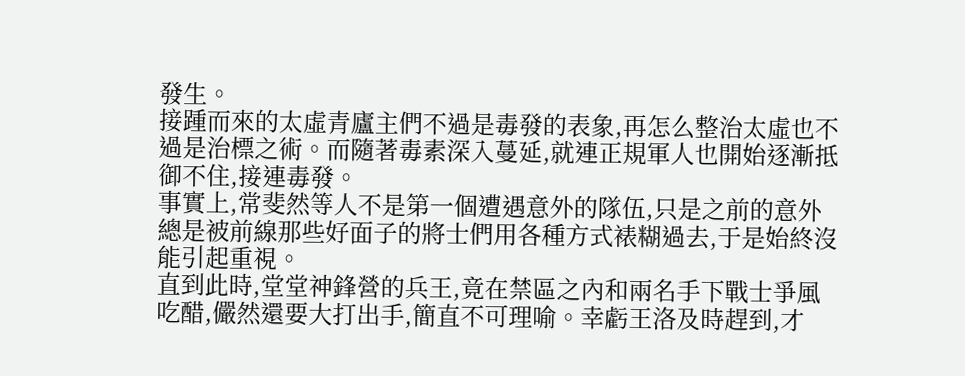發生。
接踵而來的太虛青廬主們不過是毒發的表象,再怎么整治太虛也不過是治標之術。而隨著毒素深入蔓延,就連正規軍人也開始逐漸抵御不住,接連毒發。
事實上,常斐然等人不是第一個遭遇意外的隊伍,只是之前的意外總是被前線那些好面子的將士們用各種方式裱糊過去,于是始終沒能引起重視。
直到此時,堂堂神鋒營的兵王,竟在禁區之內和兩名手下戰士爭風吃醋,儼然還要大打出手,簡直不可理喻。幸虧王洛及時趕到,才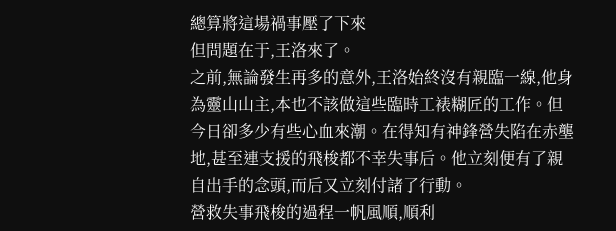總算將這場禍事壓了下來
但問題在于,王洛來了。
之前,無論發生再多的意外,王洛始終沒有親臨一線,他身為靈山山主,本也不該做這些臨時工裱糊匠的工作。但今日卻多少有些心血來潮。在得知有神鋒營失陷在赤壟地,甚至連支援的飛梭都不幸失事后。他立刻便有了親自出手的念頭,而后又立刻付諸了行動。
營救失事飛梭的過程一帆風順,順利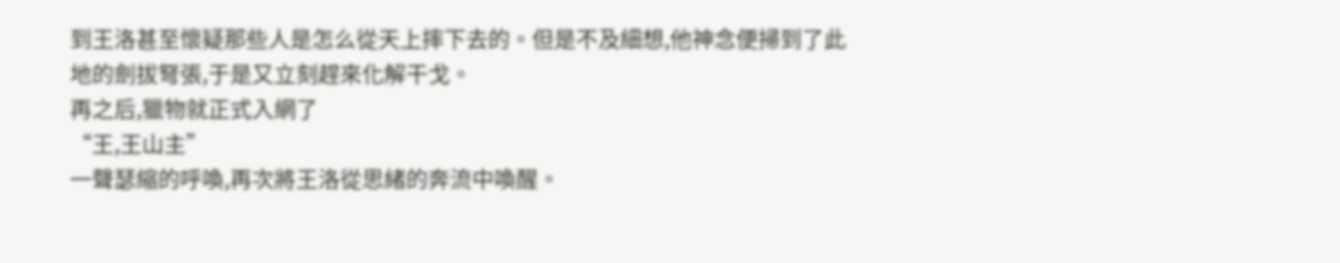到王洛甚至懷疑那些人是怎么從天上摔下去的。但是不及細想,他神念便掃到了此地的劍拔弩張,于是又立刻趕來化解干戈。
再之后,獵物就正式入網了
“王,王山主”
一聲瑟縮的呼喚,再次將王洛從思緒的奔流中喚醒。